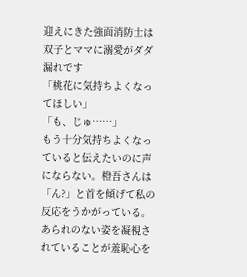迎えにきた強面消防士は双子とママに溺愛がダダ漏れです
「桃花に気持ちよくなってほしい」
「も、じゅ……」
もう十分気持ちよくなっていると伝えたいのに声にならない。橙吾さんは「ん?」と首を傾げて私の反応をうかがっている。あられのない姿を凝視されていることが羞恥心を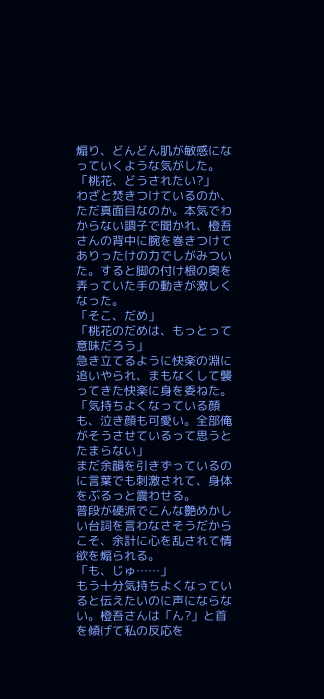煽り、どんどん肌が敏感になっていくような気がした。
「桃花、どうされたい?」
わざと焚きつけているのか、ただ真面目なのか。本気でわからない調子で聞かれ、橙吾さんの背中に腕を巻きつけてありったけの力でしがみついた。すると脚の付け根の奥を弄っていた手の動きが激しくなった。
「そこ、だめ」
「桃花のだめは、もっとって意味だろう」
急き立てるように快楽の淵に追いやられ、まもなくして襲ってきた快楽に身を委ねた。
「気持ちよくなっている顔も、泣き顔も可愛い。全部俺がそうさせているって思うとたまらない」
まだ余韻を引きずっているのに言葉でも刺激されて、身体をぶるっと震わせる。
普段が硬派でこんな艶めかしい台詞を言わなさそうだからこそ、余計に心を乱されて情欲を煽られる。
「も、じゅ……」
もう十分気持ちよくなっていると伝えたいのに声にならない。橙吾さんは「ん?」と首を傾げて私の反応を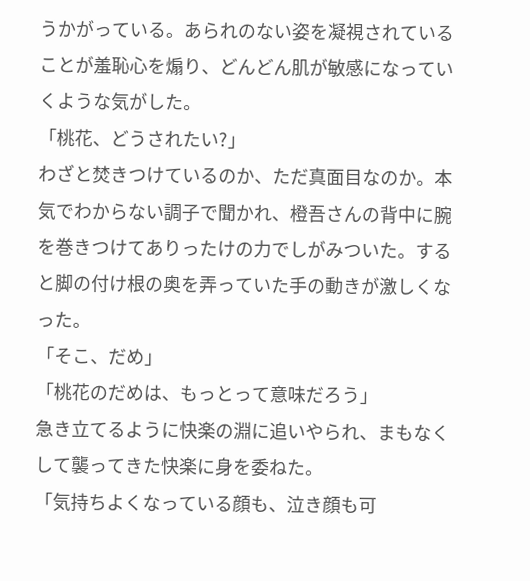うかがっている。あられのない姿を凝視されていることが羞恥心を煽り、どんどん肌が敏感になっていくような気がした。
「桃花、どうされたい?」
わざと焚きつけているのか、ただ真面目なのか。本気でわからない調子で聞かれ、橙吾さんの背中に腕を巻きつけてありったけの力でしがみついた。すると脚の付け根の奥を弄っていた手の動きが激しくなった。
「そこ、だめ」
「桃花のだめは、もっとって意味だろう」
急き立てるように快楽の淵に追いやられ、まもなくして襲ってきた快楽に身を委ねた。
「気持ちよくなっている顔も、泣き顔も可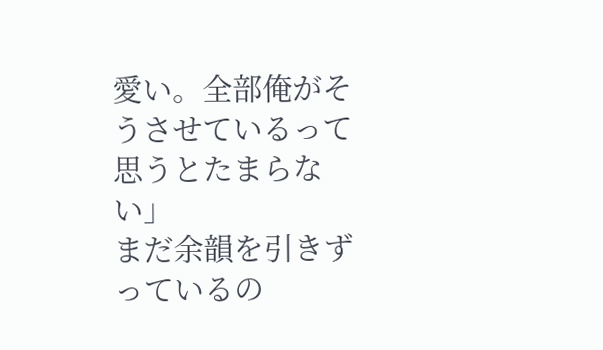愛い。全部俺がそうさせているって思うとたまらない」
まだ余韻を引きずっているの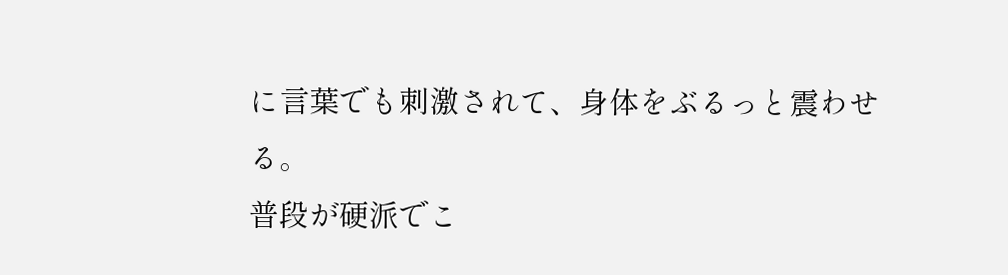に言葉でも刺激されて、身体をぶるっと震わせる。
普段が硬派でこ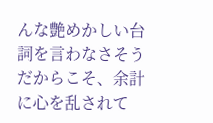んな艶めかしい台詞を言わなさそうだからこそ、余計に心を乱されて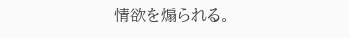情欲を煽られる。